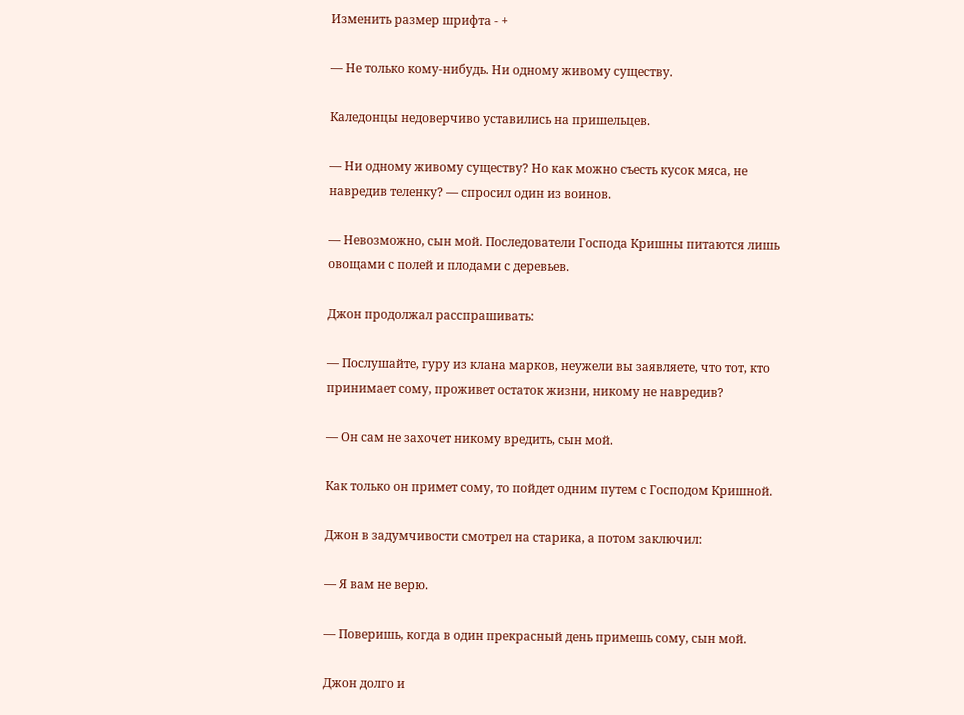Изменить размер шрифта - +

— Не только кому-нибудь. Ни одному живому существу.

Каледонцы недоверчиво уставились на пришельцев.

— Ни одному живому существу? Но как можно съесть кусок мяса, не навредив теленку? — спросил один из воинов.

— Невозможно, сын мой. Последователи Господа Кришны питаются лишь овощами с полей и плодами с деревьев.

Джон продолжал расспрашивать:

— Послушайте, гуру из клана марков, неужели вы заявляете, что тот, кто принимает сому, проживет остаток жизни, никому не навредив?

— Он сам не захочет никому вредить, сын мой.

Как только он примет сому, то пойдет одним путем с Господом Кришной.

Джон в задумчивости смотрел на старика, а потом заключил:

— Я вам не верю.

— Поверишь, когда в один прекрасный день примешь сому, сын мой.

Джон долго и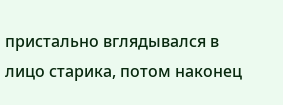пристально вглядывался в лицо старика, потом наконец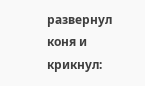развернул коня и крикнул: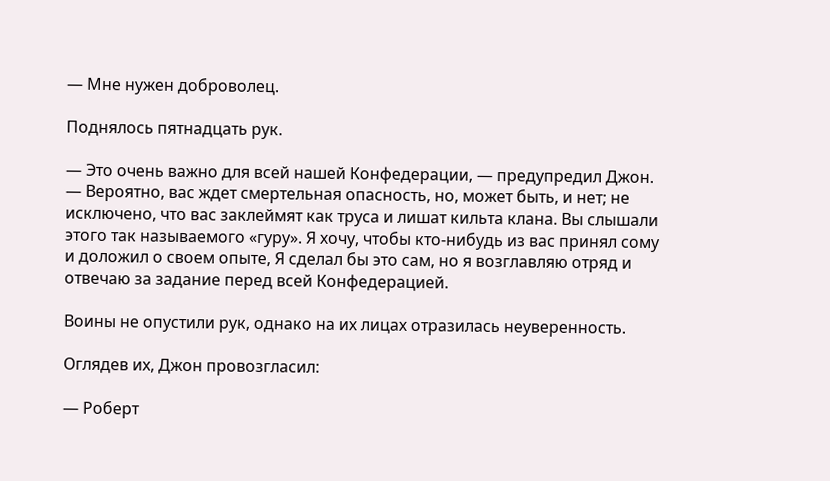— Мне нужен доброволец.

Поднялось пятнадцать рук.

— Это очень важно для всей нашей Конфедерации, — предупредил Джон. — Вероятно, вас ждет смертельная опасность, но, может быть, и нет; не исключено, что вас заклеймят как труса и лишат кильта клана. Вы слышали этого так называемого «гуру». Я хочу, чтобы кто-нибудь из вас принял сому и доложил о своем опыте, Я сделал бы это сам, но я возглавляю отряд и отвечаю за задание перед всей Конфедерацией.

Воины не опустили рук, однако на их лицах отразилась неуверенность.

Оглядев их, Джон провозгласил:

— Роберт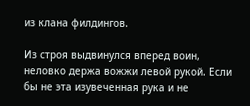из клана филдингов.

Из строя выдвинулся вперед воин, неловко держа вожжи левой рукой. Если бы не эта изувеченная рука и не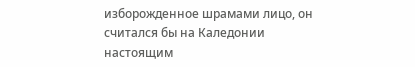изборожденное шрамами лицо, он считался бы на Каледонии настоящим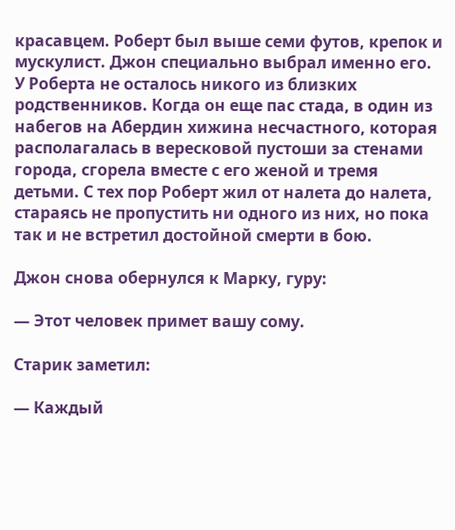красавцем. Роберт был выше семи футов, крепок и мускулист. Джон специально выбрал именно его. У Роберта не осталось никого из близких родственников. Когда он еще пас стада, в один из набегов на Абердин хижина несчастного, которая располагалась в вересковой пустоши за стенами города, сгорела вместе с его женой и тремя детьми. С тех пор Роберт жил от налета до налета, стараясь не пропустить ни одного из них, но пока так и не встретил достойной смерти в бою.

Джон снова обернулся к Марку, гуру:

— Этот человек примет вашу сому.

Старик заметил:

— Каждый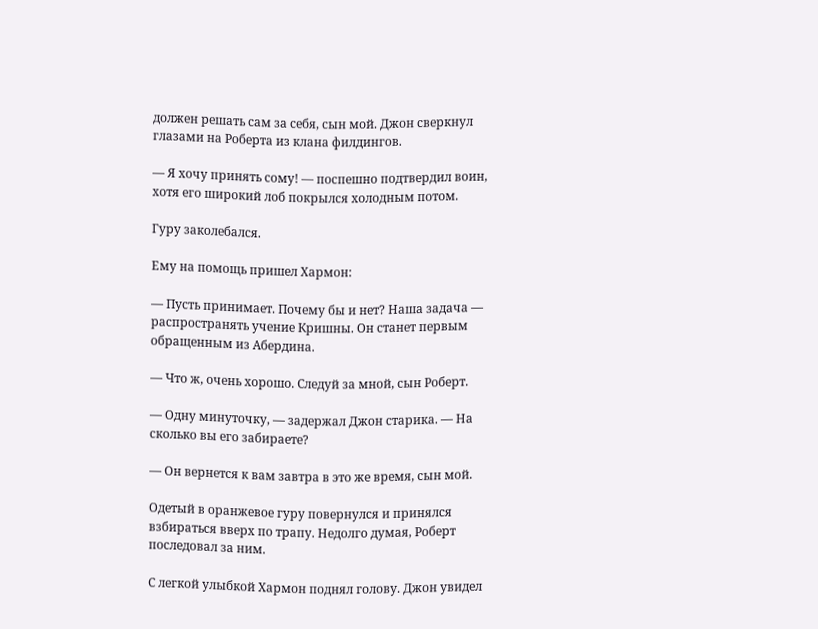должен решать сам за себя, сын мой. Джон сверкнул глазами на Роберта из клана филдингов.

— Я хочу принять сому! — поспешно подтвердил воин, хотя его широкий лоб покрылся холодным потом.

Гуру заколебался.

Ему на помощь пришел Хармон:

— Пусть принимает. Почему бы и нет? Наша задача — распространять учение Кришны. Он станет первым обращенным из Абердина.

— Что ж, очень хорошо. Следуй за мной, сын Роберт.

— Одну минуточку, — задержал Джон старика. — На сколько вы его забираете?

— Он вернется к вам завтра в это же время, сын мой.

Одетый в оранжевое гуру повернулся и принялся взбираться вверх по трапу. Недолго думая, Роберт последовал за ним.

С легкой улыбкой Хармон поднял голову. Джон увидел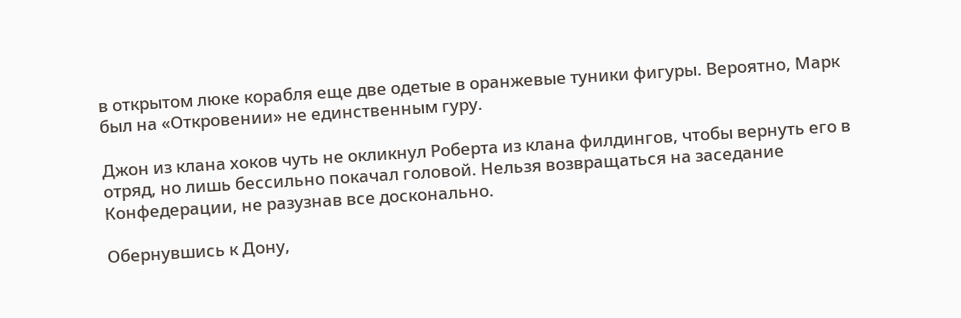в открытом люке корабля еще две одетые в оранжевые туники фигуры. Вероятно, Марк был на «Откровении» не единственным гуру.

Джон из клана хоков чуть не окликнул Роберта из клана филдингов, чтобы вернуть его в отряд, но лишь бессильно покачал головой. Нельзя возвращаться на заседание Конфедерации, не разузнав все досконально.

Обернувшись к Дону,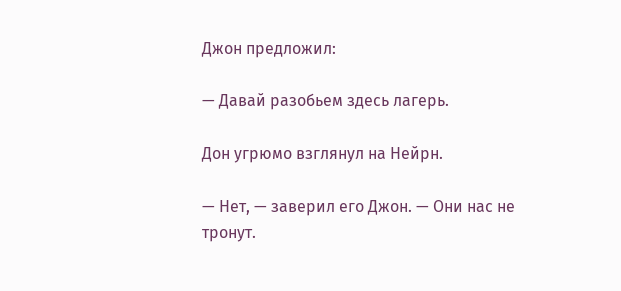Джон предложил:

— Давай разобьем здесь лагерь.

Дон угрюмо взглянул на Нейрн.

— Нет, — заверил его Джон. — Они нас не тронут.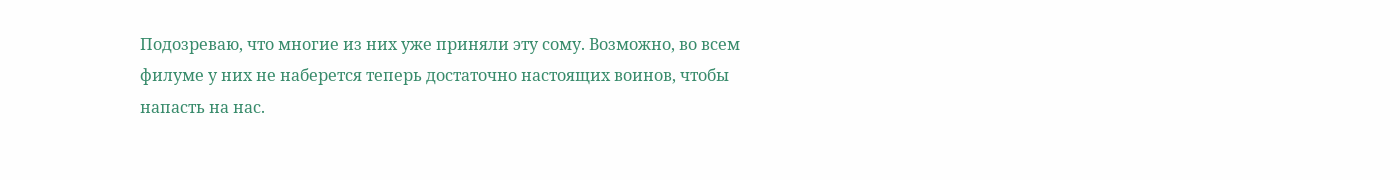Подозреваю, что многие из них уже приняли эту сому. Возможно, во всем филуме у них не наберется теперь достаточно настоящих воинов, чтобы напасть на нас.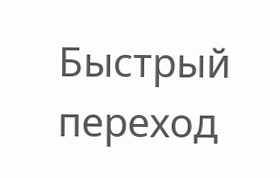Быстрый переход